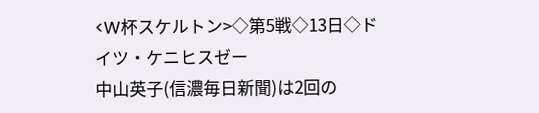<W杯スケルトン>◇第5戦◇13日◇ドイツ・ケニヒスゼー
中山英子(信濃毎日新聞)は2回の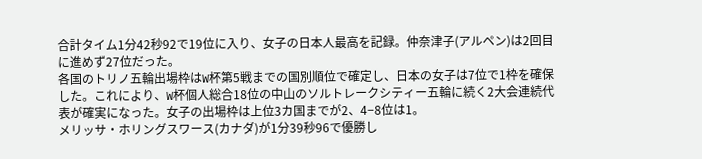合計タイム1分42秒92で19位に入り、女子の日本人最高を記録。仲奈津子(アルペン)は2回目に進めず27位だった。
各国のトリノ五輪出場枠はW杯第5戦までの国別順位で確定し、日本の女子は7位で1枠を確保した。これにより、W杯個人総合18位の中山のソルトレークシティー五輪に続く2大会連続代表が確実になった。女子の出場枠は上位3カ国までが2、4−8位は1。
メリッサ・ホリングスワース(カナダ)が1分39秒96で優勝し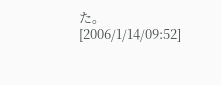た。
[2006/1/14/09:52]